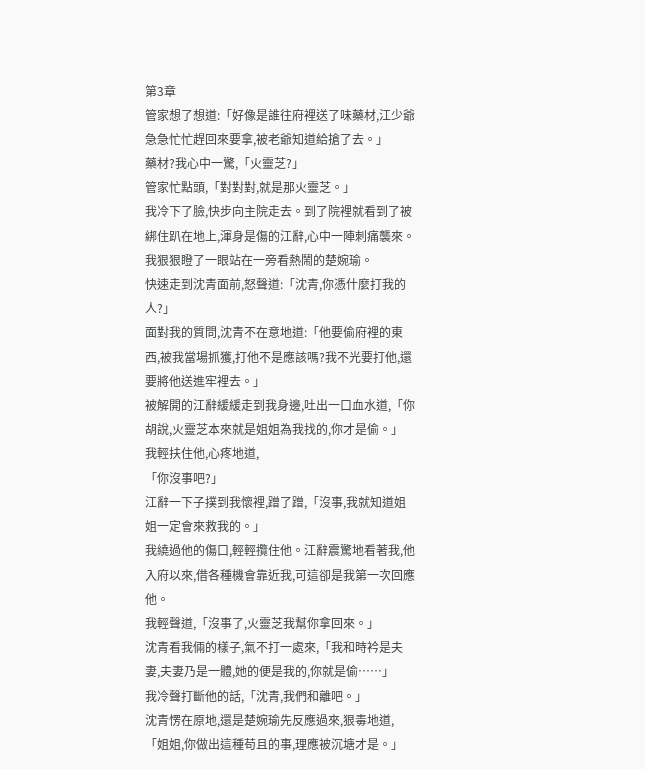第3章
管家想了想道:「好像是誰往府裡送了味藥材,江少爺急急忙忙趕回來要拿,被老爺知道給搶了去。」
藥材?我心中一驚,「火靈芝?」
管家忙點頭,「對對對,就是那火靈芝。」
我冷下了臉,快步向主院走去。到了院裡就看到了被綁住趴在地上,渾身是傷的江辭,心中一陣刺痛襲來。
我狠狠瞪了一眼站在一旁看熱鬧的楚婉瑜。
快速走到沈青面前,怒聲道:「沈青,你憑什麼打我的人?」
面對我的質問,沈青不在意地道:「他要偷府裡的東西,被我當場抓獲,打他不是應該嗎?我不光要打他,還要將他送進牢裡去。」
被解開的江辭緩緩走到我身邊,吐出一口血水道,「你胡說,火靈芝本來就是姐姐為我找的,你才是偷。」
我輕扶住他,心疼地道,
「你沒事吧?」
江辭一下子撲到我懷裡,蹭了蹭,「沒事,我就知道姐姐一定會來救我的。」
我繞過他的傷口,輕輕攬住他。江辭震驚地看著我,他入府以來,借各種機會靠近我,可這卻是我第一次回應他。
我輕聲道,「沒事了,火靈芝我幫你拿回來。」
沈青看我倆的樣子,氣不打一處來,「我和時衿是夫妻,夫妻乃是一體,她的便是我的,你就是偷……」
我冷聲打斷他的話,「沈青,我們和離吧。」
沈青愣在原地,還是楚婉瑜先反應過來,狠毒地道,「姐姐,你做出這種苟且的事,理應被沉塘才是。」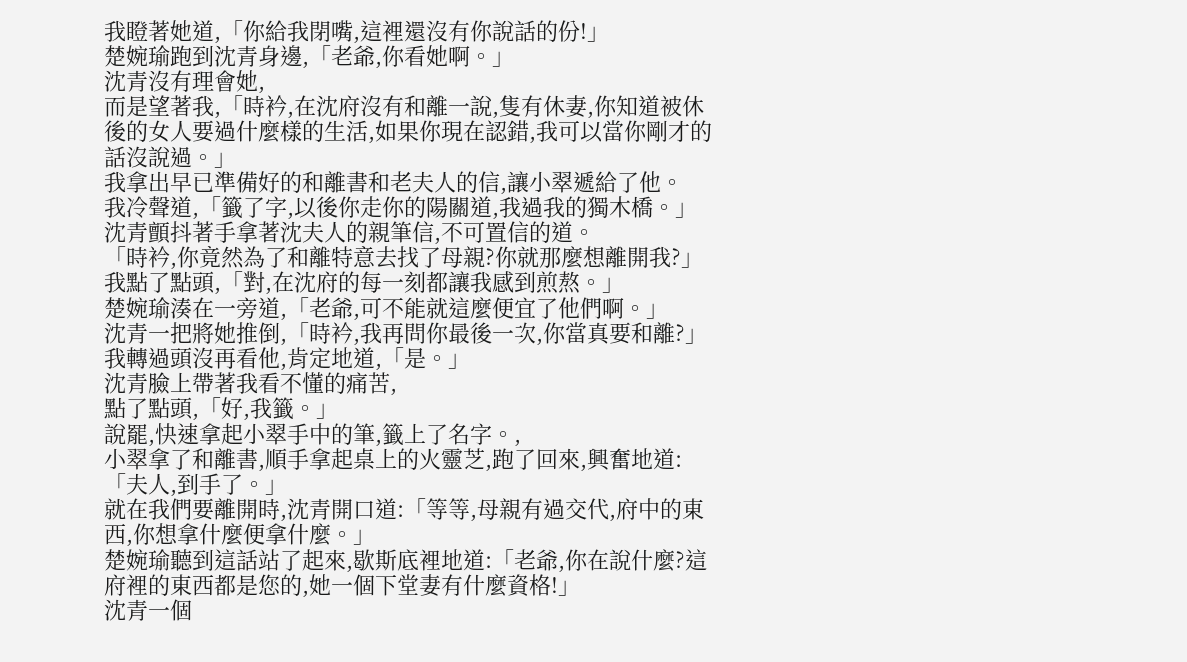我瞪著她道,「你給我閉嘴,這裡還沒有你說話的份!」
楚婉瑜跑到沈青身邊,「老爺,你看她啊。」
沈青沒有理會她,
而是望著我,「時衿,在沈府沒有和離一說,隻有休妻,你知道被休後的女人要過什麼樣的生活,如果你現在認錯,我可以當你剛才的話沒說過。」
我拿出早已準備好的和離書和老夫人的信,讓小翠遞給了他。
我冷聲道,「籤了字,以後你走你的陽關道,我過我的獨木橋。」
沈青顫抖著手拿著沈夫人的親筆信,不可置信的道。
「時衿,你竟然為了和離特意去找了母親?你就那麼想離開我?」
我點了點頭,「對,在沈府的每一刻都讓我感到煎熬。」
楚婉瑜湊在一旁道,「老爺,可不能就這麼便宜了他們啊。」
沈青一把將她推倒,「時衿,我再問你最後一次,你當真要和離?」
我轉過頭沒再看他,肯定地道,「是。」
沈青臉上帶著我看不懂的痛苦,
點了點頭,「好,我籤。」
說罷,快速拿起小翠手中的筆,籤上了名字。,
小翠拿了和離書,順手拿起桌上的火靈芝,跑了回來,興奮地道:
「夫人,到手了。」
就在我們要離開時,沈青開口道:「等等,母親有過交代,府中的東西,你想拿什麼便拿什麼。」
楚婉瑜聽到這話站了起來,歇斯底裡地道:「老爺,你在說什麼?這府裡的東西都是您的,她一個下堂妻有什麼資格!」
沈青一個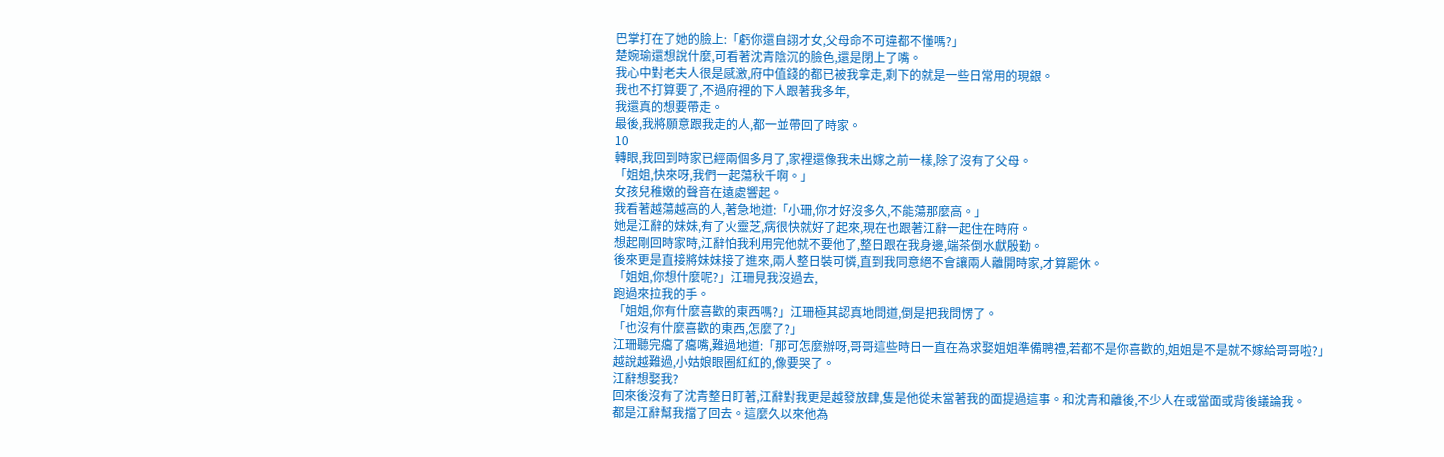巴掌打在了她的臉上:「虧你還自詡才女,父母命不可違都不懂嗎?」
楚婉瑜還想說什麼,可看著沈青陰沉的臉色,還是閉上了嘴。
我心中對老夫人很是感激,府中值錢的都已被我拿走,剩下的就是一些日常用的現銀。
我也不打算要了,不過府裡的下人跟著我多年,
我還真的想要帶走。
最後,我將願意跟我走的人,都一並帶回了時家。
10
轉眼,我回到時家已經兩個多月了,家裡還像我未出嫁之前一樣,除了沒有了父母。
「姐姐,快來呀,我們一起蕩秋千啊。」
女孩兒稚嫩的聲音在遠處響起。
我看著越蕩越高的人,著急地道:「小珊,你才好沒多久,不能蕩那麼高。」
她是江辭的妹妹,有了火靈芝,病很快就好了起來,現在也跟著江辭一起住在時府。
想起剛回時家時,江辭怕我利用完他就不要他了,整日跟在我身邊,端茶倒水獻殷勤。
後來更是直接將妹妹接了進來,兩人整日裝可憐,直到我同意絕不會讓兩人離開時家,才算罷休。
「姐姐,你想什麼呢?」江珊見我沒過去,
跑過來拉我的手。
「姐姐,你有什麼喜歡的東西嗎?」江珊極其認真地問道,倒是把我問愣了。
「也沒有什麼喜歡的東西,怎麼了?」
江珊聽完癟了癟嘴,難過地道:「那可怎麼辦呀,哥哥這些時日一直在為求娶姐姐準備聘禮,若都不是你喜歡的,姐姐是不是就不嫁給哥哥啦?」
越說越難過,小姑娘眼圈紅紅的,像要哭了。
江辭想娶我?
回來後沒有了沈青整日盯著,江辭對我更是越發放肆,隻是他從未當著我的面提過這事。和沈青和離後,不少人在或當面或背後議論我。
都是江辭幫我擋了回去。這麼久以來他為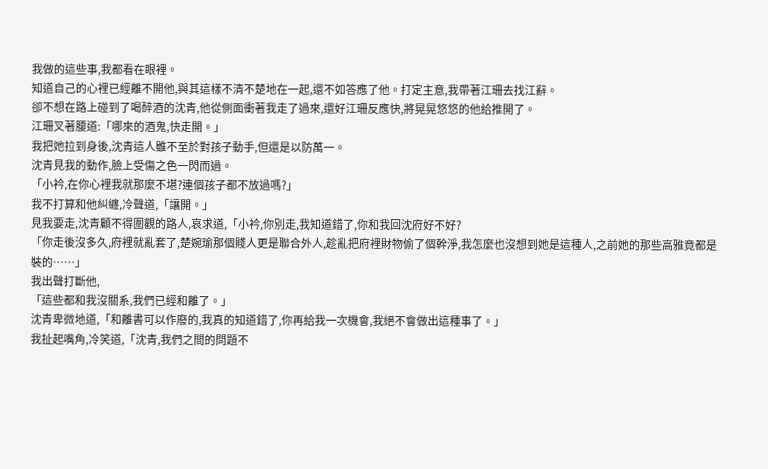我做的這些事,我都看在眼裡。
知道自己的心裡已經離不開他,與其這樣不清不楚地在一起,還不如答應了他。打定主意,我帶著江珊去找江辭。
卻不想在路上碰到了喝醉酒的沈青,他從側面衝著我走了過來,還好江珊反應快,將晃晃悠悠的他給推開了。
江珊叉著腰道:「哪來的酒鬼,快走開。」
我把她拉到身後,沈青這人雖不至於對孩子動手,但還是以防萬一。
沈青見我的動作,臉上受傷之色一閃而過。
「小衿,在你心裡我就那麼不堪?連個孩子都不放過嗎?」
我不打算和他糾纏,冷聲道,「讓開。」
見我要走,沈青顧不得圍觀的路人,哀求道,「小衿,你別走,我知道錯了,你和我回沈府好不好?
「你走後沒多久,府裡就亂套了,楚婉瑜那個賤人更是聯合外人,趁亂把府裡財物偷了個幹淨,我怎麼也沒想到她是這種人,之前她的那些高雅竟都是裝的……」
我出聲打斷他,
「這些都和我沒關系,我們已經和離了。」
沈青卑微地道,「和離書可以作廢的,我真的知道錯了,你再給我一次機會,我絕不會做出這種事了。」
我扯起嘴角,冷笑道,「沈青,我們之間的問題不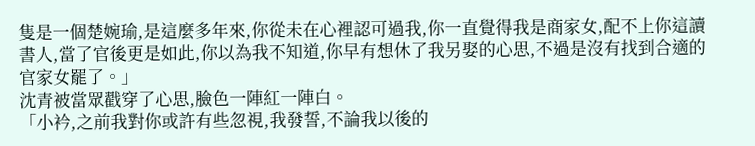隻是一個楚婉瑜,是這麼多年來,你從未在心裡認可過我,你一直覺得我是商家女,配不上你這讀書人,當了官後更是如此,你以為我不知道,你早有想休了我另娶的心思,不過是沒有找到合適的官家女罷了。」
沈青被當眾戳穿了心思,臉色一陣紅一陣白。
「小衿,之前我對你或許有些忽視,我發誓,不論我以後的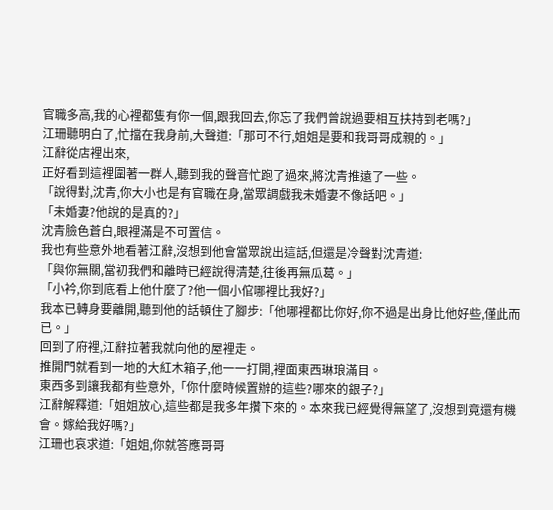官職多高,我的心裡都隻有你一個,跟我回去,你忘了我們曾說過要相互扶持到老嗎?」
江珊聽明白了,忙擋在我身前,大聲道:「那可不行,姐姐是要和我哥哥成親的。」
江辭從店裡出來,
正好看到這裡圍著一群人,聽到我的聲音忙跑了過來,將沈青推遠了一些。
「說得對,沈青,你大小也是有官職在身,當眾調戲我未婚妻不像話吧。」
「未婚妻?他說的是真的?」
沈青臉色蒼白,眼裡滿是不可置信。
我也有些意外地看著江辭,沒想到他會當眾說出這話,但還是冷聲對沈青道:
「與你無關,當初我們和離時已經說得清楚,往後再無瓜葛。」
「小衿,你到底看上他什麼了?他一個小倌哪裡比我好?」
我本已轉身要離開,聽到他的話頓住了腳步:「他哪裡都比你好,你不過是出身比他好些,僅此而已。」
回到了府裡,江辭拉著我就向他的屋裡走。
推開門就看到一地的大紅木箱子,他一一打開,裡面東西琳琅滿目。
東西多到讓我都有些意外,「你什麼時候置辦的這些?哪來的銀子?」
江辭解釋道:「姐姐放心,這些都是我多年攢下來的。本來我已經覺得無望了,沒想到竟還有機會。嫁給我好嗎?」
江珊也哀求道:「姐姐,你就答應哥哥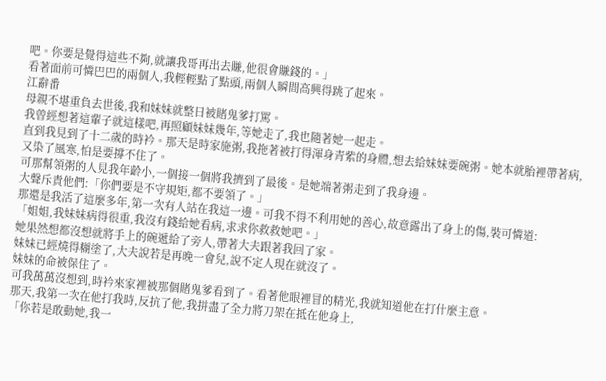吧。你要是覺得這些不夠,就讓我哥再出去賺,他很會賺錢的。」
看著面前可憐巴巴的兩個人,我輕輕點了點頭,兩個人瞬間高興得跳了起來。
江辭番
母親不堪重負去世後,我和妹妹就整日被賭鬼爹打罵。
我曾經想著這輩子就這樣吧,再照顧妹妹幾年,等她走了,我也隨著她一起走。
直到我見到了十二歲的時衿。那天是時家施粥,我拖著被打得渾身青紫的身體,想去給妹妹要碗粥。她本就胎裡帶著病,又染了風寒,怕是要撐不住了。
可那幫領粥的人見我年齡小,一個接一個將我擠到了最後。是她端著粥走到了我身邊。
大聲斥責他們:「你們要是不守規矩,都不要領了。」
那還是我活了這麼多年,第一次有人站在我這一邊。可我不得不利用她的善心,故意露出了身上的傷,裝可憐道:
「姐姐,我妹妹病得很重,我沒有錢給她看病,求求你救救她吧。」
她果然想都沒想就將手上的碗遞給了旁人,帶著大夫跟著我回了家。
妹妹已經燒得糊塗了,大夫說若是再晚一會兒,說不定人現在就沒了。
妹妹的命被保住了。
可我萬萬沒想到,時衿來家裡被那個賭鬼爹看到了。看著他眼裡冒的精光,我就知道他在打什麼主意。
那天,我第一次在他打我時,反抗了他,我拼盡了全力將刀架在抵在他身上,
「你若是敢動她,我一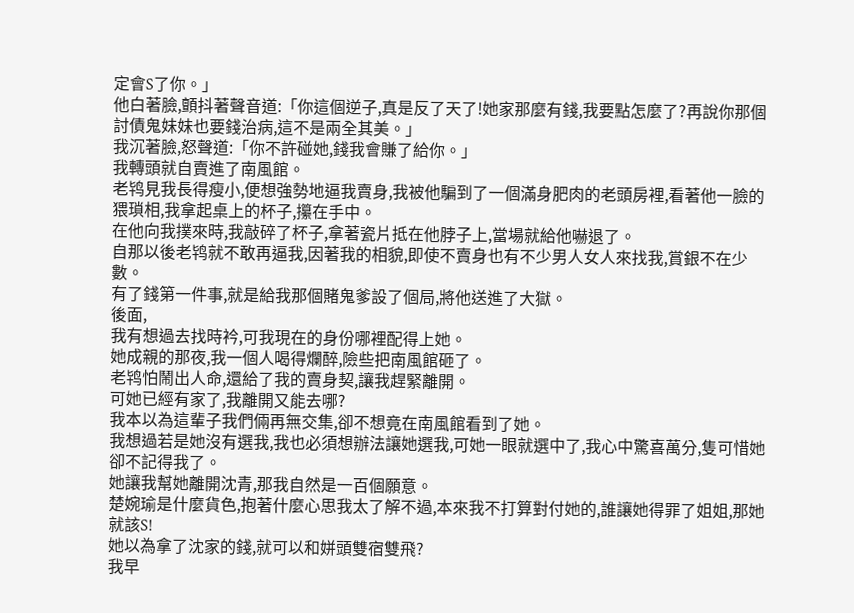定會S了你。」
他白著臉,顫抖著聲音道:「你這個逆子,真是反了天了!她家那麼有錢,我要點怎麼了?再說你那個討債鬼妹妹也要錢治病,這不是兩全其美。」
我沉著臉,怒聲道:「你不許碰她,錢我會賺了給你。」
我轉頭就自賣進了南風館。
老鸨見我長得瘦小,便想強勢地逼我賣身,我被他騙到了一個滿身肥肉的老頭房裡,看著他一臉的猥瑣相,我拿起桌上的杯子,攥在手中。
在他向我撲來時,我敲碎了杯子,拿著瓷片抵在他脖子上,當場就給他嚇退了。
自那以後老鸨就不敢再逼我,因著我的相貌,即使不賣身也有不少男人女人來找我,賞銀不在少數。
有了錢第一件事,就是給我那個賭鬼爹設了個局,將他送進了大獄。
後面,
我有想過去找時衿,可我現在的身份哪裡配得上她。
她成親的那夜,我一個人喝得爛醉,險些把南風館砸了。
老鸨怕鬧出人命,還給了我的賣身契,讓我趕緊離開。
可她已經有家了,我離開又能去哪?
我本以為這輩子我們倆再無交集,卻不想竟在南風館看到了她。
我想過若是她沒有選我,我也必須想辦法讓她選我,可她一眼就選中了,我心中驚喜萬分,隻可惜她卻不記得我了。
她讓我幫她離開沈青,那我自然是一百個願意。
楚婉瑜是什麼貨色,抱著什麼心思我太了解不過,本來我不打算對付她的,誰讓她得罪了姐姐,那她就該S!
她以為拿了沈家的錢,就可以和姘頭雙宿雙飛?
我早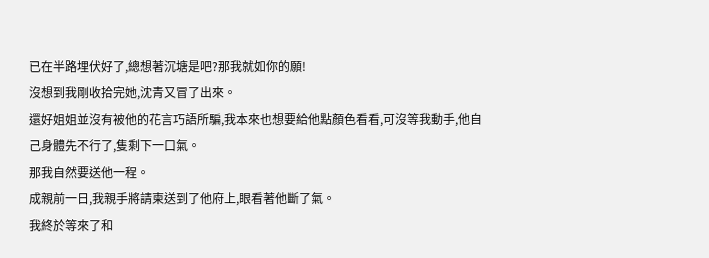已在半路埋伏好了,總想著沉塘是吧?那我就如你的願!
沒想到我剛收拾完她,沈青又冒了出來。
還好姐姐並沒有被他的花言巧語所騙,我本來也想要給他點顏色看看,可沒等我動手,他自己身體先不行了,隻剩下一口氣。
那我自然要送他一程。
成親前一日,我親手將請柬送到了他府上,眼看著他斷了氣。
我終於等來了和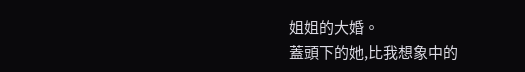姐姐的大婚。
蓋頭下的她,比我想象中的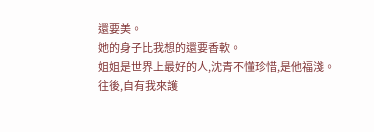還要美。
她的身子比我想的還要香軟。
姐姐是世界上最好的人,沈青不懂珍惜,是他福淺。
往後,自有我來護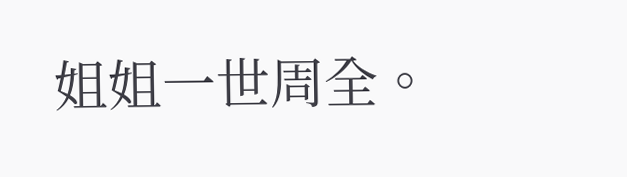姐姐一世周全。